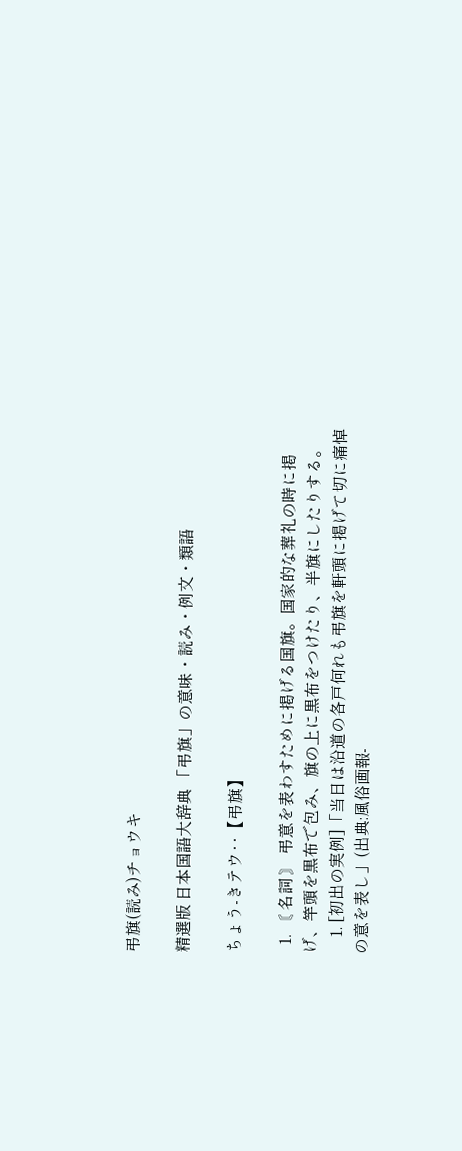弔旗(読み)チョウキ

精選版 日本国語大辞典 「弔旗」の意味・読み・例文・類語

ちょう‐きテウ‥【弔旗】

  1. 〘 名詞 〙 弔意を表わすために掲げる国旗。国家的な葬礼の時に掲げ、竿頭を黒布で包み、旗の上に黒布をつけたり、半旗にしたりする。
    1. [初出の実例]「当日は沿道の各戸何れも弔旗を軒頭に掲げて切に痛悼の意を表し」(出典:風俗画報‐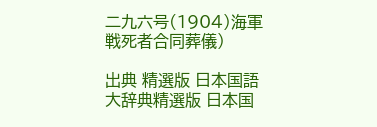二九六号(1904)海軍戦死者合同葬儀)

出典 精選版 日本国語大辞典精選版 日本国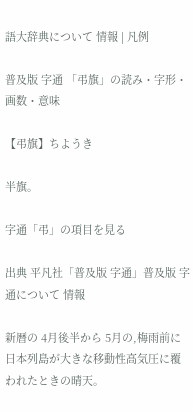語大辞典について 情報 | 凡例

普及版 字通 「弔旗」の読み・字形・画数・意味

【弔旗】ちようき

半旗。

字通「弔」の項目を見る

出典 平凡社「普及版 字通」普及版 字通について 情報

新暦の 4月後半から 5月の,梅雨前に日本列島が大きな移動性高気圧に覆われたときの晴天。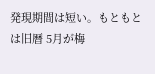発現期間は短い。もともとは旧暦 5月が梅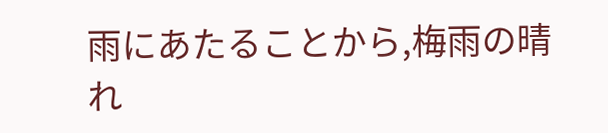雨にあたることから,梅雨の晴れ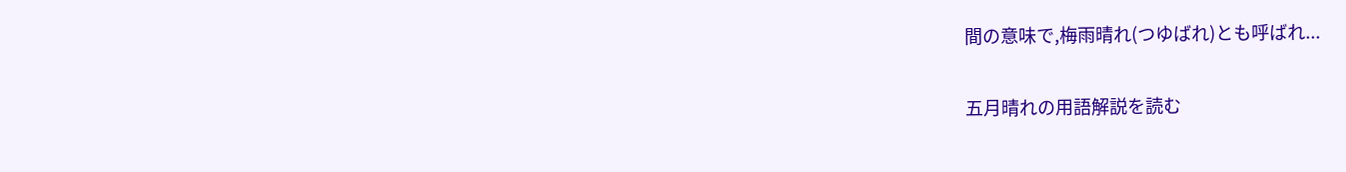間の意味で,梅雨晴れ(つゆばれ)とも呼ばれ...

五月晴れの用語解説を読む